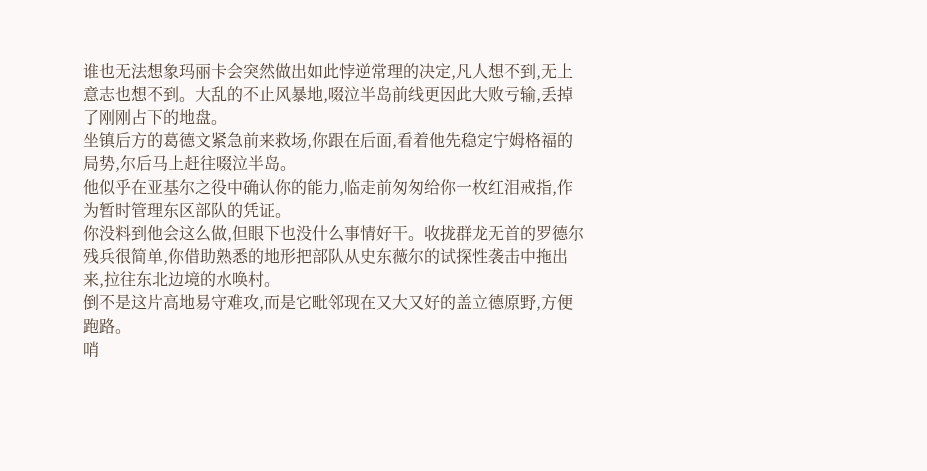谁也无法想象玛丽卡会突然做出如此悖逆常理的决定,凡人想不到,无上意志也想不到。大乱的不止风暴地,啜泣半岛前线更因此大败亏输,丢掉了刚刚占下的地盘。
坐镇后方的葛德文紧急前来救场,你跟在后面,看着他先稳定宁姆格福的局势,尔后马上赶往啜泣半岛。
他似乎在亚基尔之役中确认你的能力,临走前匆匆给你一枚红泪戒指,作为暂时管理东区部队的凭证。
你没料到他会这么做,但眼下也没什么事情好干。收拢群龙无首的罗德尔残兵很简单,你借助熟悉的地形把部队从史东薇尔的试探性袭击中拖出来,拉往东北边境的水唤村。
倒不是这片高地易守难攻,而是它毗邻现在又大又好的盖立德原野,方便跑路。
哨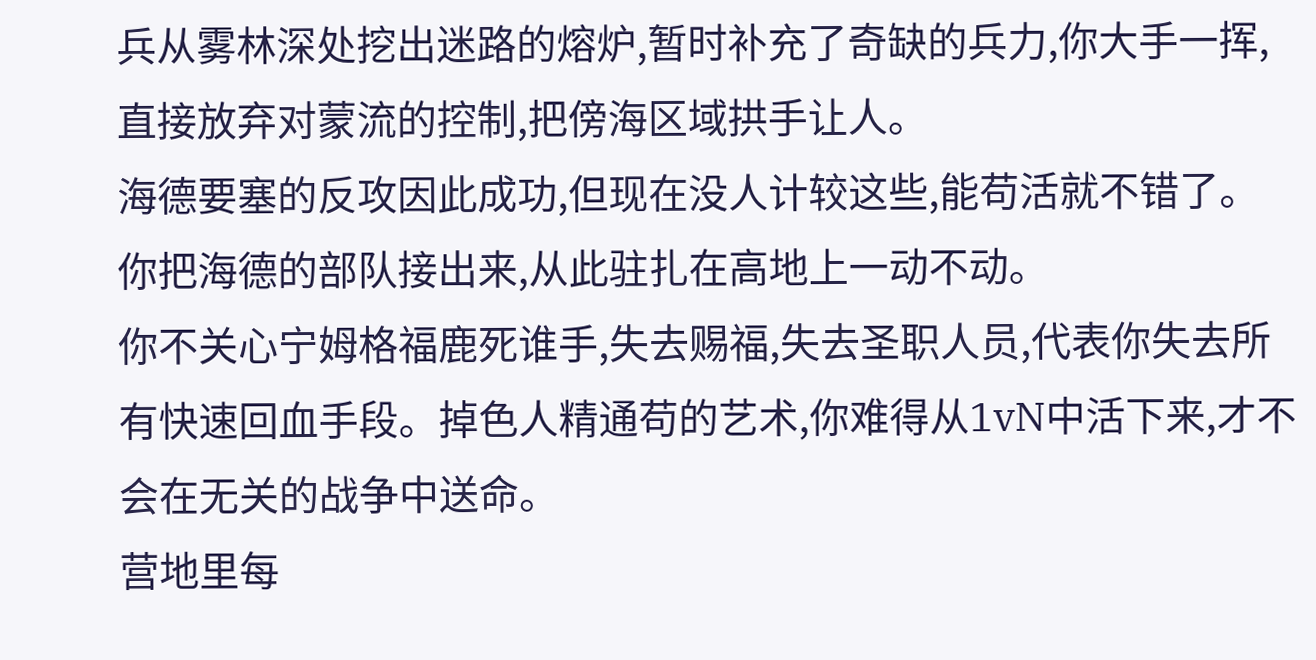兵从雾林深处挖出迷路的熔炉,暂时补充了奇缺的兵力,你大手一挥,直接放弃对蒙流的控制,把傍海区域拱手让人。
海德要塞的反攻因此成功,但现在没人计较这些,能苟活就不错了。你把海德的部队接出来,从此驻扎在高地上一动不动。
你不关心宁姆格福鹿死谁手,失去赐福,失去圣职人员,代表你失去所有快速回血手段。掉色人精通苟的艺术,你难得从1vN中活下来,才不会在无关的战争中送命。
营地里每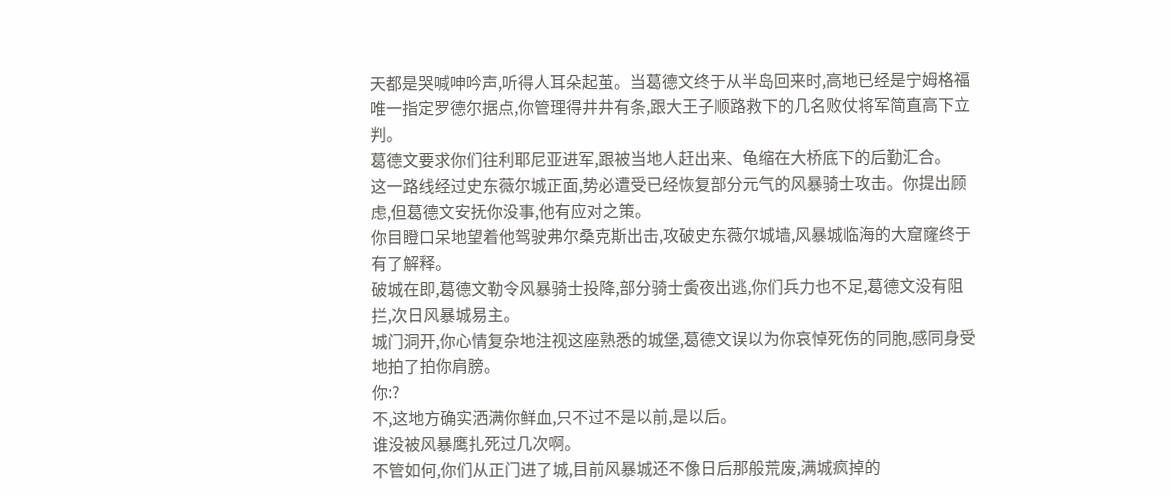天都是哭喊呻吟声,听得人耳朵起茧。当葛德文终于从半岛回来时,高地已经是宁姆格福唯一指定罗德尔据点,你管理得井井有条,跟大王子顺路救下的几名败仗将军简直高下立判。
葛德文要求你们往利耶尼亚进军,跟被当地人赶出来、龟缩在大桥底下的后勤汇合。
这一路线经过史东薇尔城正面,势必遭受已经恢复部分元气的风暴骑士攻击。你提出顾虑,但葛德文安抚你没事,他有应对之策。
你目瞪口呆地望着他驾驶弗尔桑克斯出击,攻破史东薇尔城墙,风暴城临海的大窟窿终于有了解释。
破城在即,葛德文勒令风暴骑士投降,部分骑士夤夜出逃,你们兵力也不足,葛德文没有阻拦,次日风暴城易主。
城门洞开,你心情复杂地注视这座熟悉的城堡,葛德文误以为你哀悼死伤的同胞,感同身受地拍了拍你肩膀。
你:?
不,这地方确实洒满你鲜血,只不过不是以前,是以后。
谁没被风暴鹰扎死过几次啊。
不管如何,你们从正门进了城,目前风暴城还不像日后那般荒废,满城疯掉的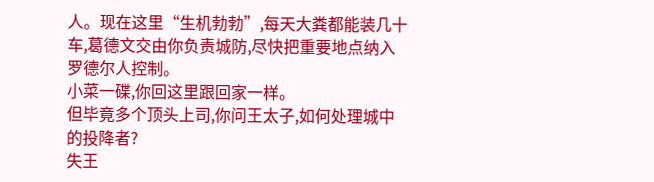人。现在这里“生机勃勃”,每天大粪都能装几十车,葛德文交由你负责城防,尽快把重要地点纳入罗德尔人控制。
小菜一碟,你回这里跟回家一样。
但毕竟多个顶头上司,你问王太子,如何处理城中的投降者?
失王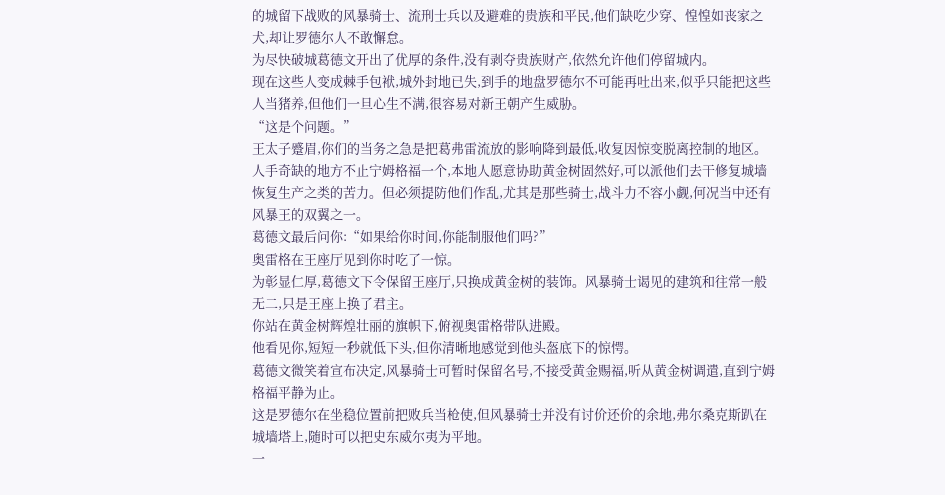的城留下战败的风暴骑士、流刑士兵以及避难的贵族和平民,他们缺吃少穿、惶惶如丧家之犬,却让罗德尔人不敢懈怠。
为尽快破城葛德文开出了优厚的条件,没有剥夺贵族财产,依然允许他们停留城内。
现在这些人变成棘手包袱,城外封地已失,到手的地盘罗德尔不可能再吐出来,似乎只能把这些人当猪养,但他们一旦心生不满,很容易对新王朝产生威胁。
“这是个问题。”
王太子蹙眉,你们的当务之急是把葛弗雷流放的影响降到最低,收复因惊变脱离控制的地区。
人手奇缺的地方不止宁姆格福一个,本地人愿意协助黄金树固然好,可以派他们去干修复城墙恢复生产之类的苦力。但必须提防他们作乱,尤其是那些骑士,战斗力不容小觑,何况当中还有风暴王的双翼之一。
葛德文最后问你:“如果给你时间,你能制服他们吗?”
奥雷格在王座厅见到你时吃了一惊。
为彰显仁厚,葛德文下令保留王座厅,只换成黄金树的装饰。风暴骑士谒见的建筑和往常一般无二,只是王座上换了君主。
你站在黄金树辉煌壮丽的旗帜下,俯视奥雷格带队进殿。
他看见你,短短一秒就低下头,但你清晰地感觉到他头盔底下的惊愕。
葛德文微笑着宣布决定,风暴骑士可暂时保留名号,不接受黄金赐福,听从黄金树调遣,直到宁姆格福平静为止。
这是罗德尔在坐稳位置前把败兵当枪使,但风暴骑士并没有讨价还价的余地,弗尔桑克斯趴在城墙塔上,随时可以把史东威尔夷为平地。
一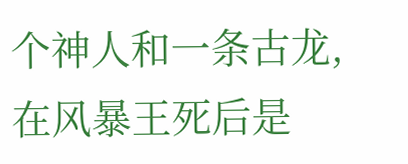个神人和一条古龙,在风暴王死后是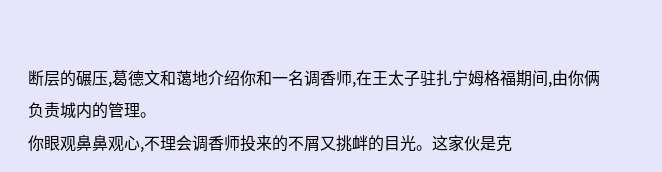断层的碾压,葛德文和蔼地介绍你和一名调香师,在王太子驻扎宁姆格福期间,由你俩负责城内的管理。
你眼观鼻鼻观心,不理会调香师投来的不屑又挑衅的目光。这家伙是克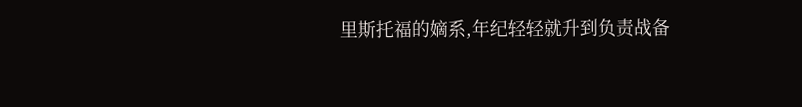里斯托福的嫡系,年纪轻轻就升到负责战备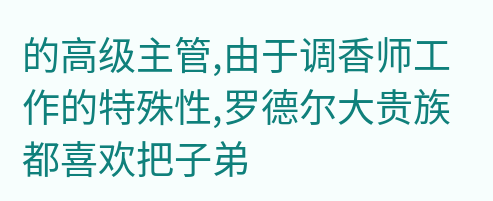的高级主管,由于调香师工作的特殊性,罗德尔大贵族都喜欢把子弟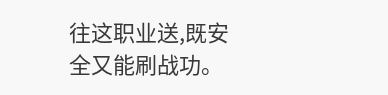往这职业送,既安全又能刷战功。